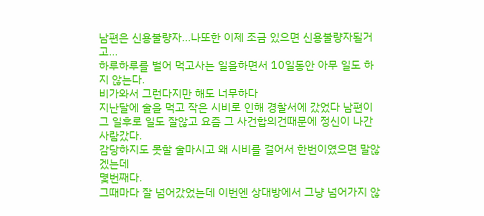남편은 신용불량자...나또한 이제 조금 있으면 신용불량자될거고...
하루하루를 벌어 먹고사는 일을하면서 10일동안 아무 일도 하지 않는다.
비가와서 그런다지만 해도 너무하다
지난달에 술을 먹고 작은 시비로 인해 경찰서에 갔었다 남편이
그 일후로 일도 잘않고 요즘 그 사건합의건때문에 정신이 나간 사람갔다.
감당하지도 못할 술마시고 왜 시비를 걸어서 한번이였으면 말않겠는데
몇번째다.
그때마다 잘 넘어갔었는데 이번엔 상대방에서 그냥 넘어가지 않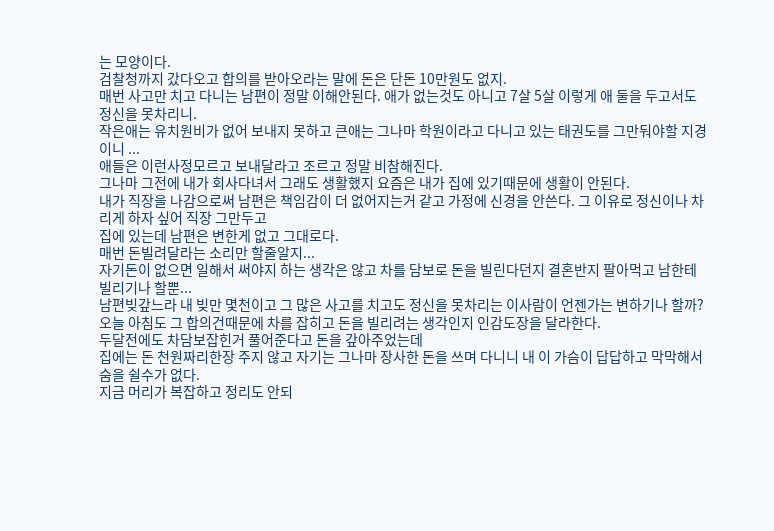는 모양이다.
검찰청까지 갔다오고 합의를 받아오라는 말에 돈은 단돈 10만원도 없지.
매번 사고만 치고 다니는 남편이 정말 이해안된다. 애가 없는것도 아니고 7살 5살 이렇게 애 둘을 두고서도 정신을 못차리니.
작은애는 유치원비가 없어 보내지 못하고 큰애는 그나마 학원이라고 다니고 있는 태권도를 그만둬야할 지경이니 ...
애들은 이런사정모르고 보내달라고 조르고 정말 비참해진다.
그나마 그전에 내가 회사다녀서 그래도 생활했지 요즘은 내가 집에 있기때문에 생활이 안된다.
내가 직장을 나감으로써 남편은 책임감이 더 없어지는거 같고 가정에 신경을 안쓴다. 그 이유로 정신이나 차리게 하자 싶어 직장 그만두고
집에 있는데 남편은 변한게 없고 그대로다.
매번 돈빌려달라는 소리만 할줄알지...
자기돈이 없으면 일해서 써야지 하는 생각은 않고 차를 담보로 돈을 빌린다던지 결혼반지 팔아먹고 남한테 빌리기나 할뿐...
남편빚갚느라 내 빚만 몇천이고 그 많은 사고를 치고도 정신을 못차리는 이사람이 언젠가는 변하기나 할까?
오늘 아침도 그 합의건때문에 차를 잡히고 돈을 빌리려는 생각인지 인감도장을 달라한다.
두달전에도 차담보잡힌거 풀어준다고 돈을 갚아주었는데
집에는 돈 천원짜리한장 주지 않고 자기는 그나마 장사한 돈을 쓰며 다니니 내 이 가슴이 답답하고 막막해서 숨을 쉴수가 없다.
지금 머리가 복잡하고 정리도 안되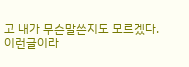고 내가 무슨말쓴지도 모르겠다.
이런글이라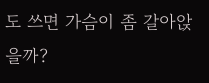도 쓰면 가슴이 좀 갈아앉을까?